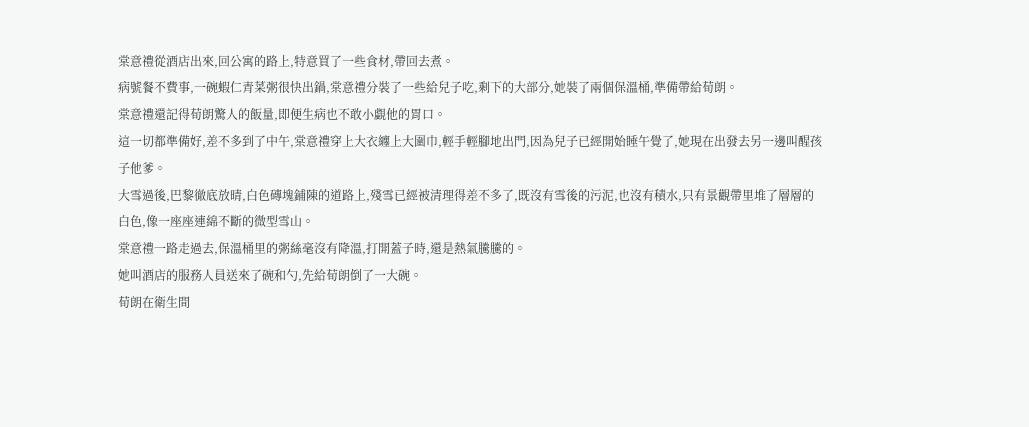棠意禮從酒店出來,回公寓的路上,特意買了一些食材,帶回去煮。
病號餐不費事,一碗蝦仁青菜粥很快出鍋,棠意禮分裝了一些給兒子吃,剩下的大部分,她裝了兩個保溫桶,準備帶給荀朗。
棠意禮還記得荀朗驚人的飯量,即便生病也不敢小覷他的胃口。
這一切都準備好,差不多到了中午,棠意禮穿上大衣纏上大圍巾,輕手輕腳地出門,因為兒子已經開始睡午覺了,她現在出發去另一邊叫醒孩子他爹。
大雪過後,巴黎徹底放晴,白色磚塊鋪陳的道路上,殘雪已經被清理得差不多了,既沒有雪後的污泥,也沒有積水,只有景觀帶里堆了層層的白色,像一座座連綿不斷的微型雪山。
棠意禮一路走過去,保溫桶里的粥絲毫沒有降溫,打開蓋子時,還是熱氣騰騰的。
她叫酒店的服務人員送來了碗和勺,先給荀朗倒了一大碗。
荀朗在衛生間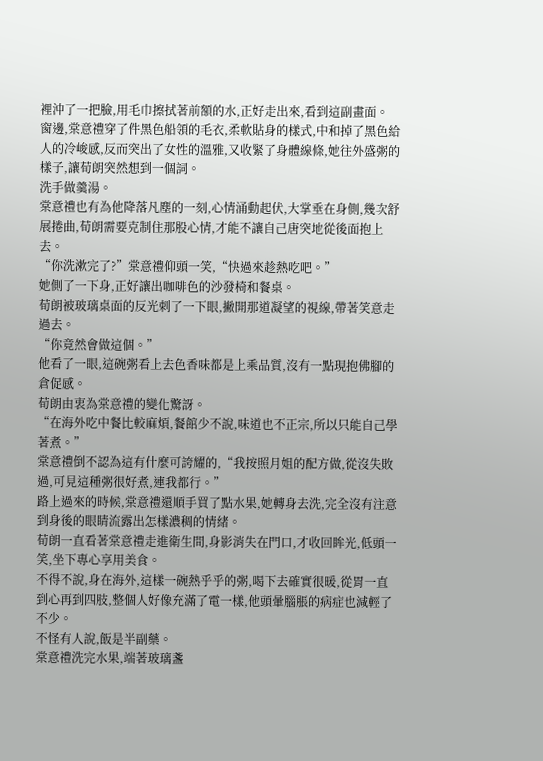裡沖了一把臉,用毛巾擦拭著前額的水,正好走出來,看到這副畫面。
窗邊,棠意禮穿了件黑色船領的毛衣,柔軟貼身的樣式,中和掉了黑色給人的冷峻感,反而突出了女性的溫雅,又收緊了身體線條,她往外盛粥的樣子,讓荀朗突然想到一個詞。
洗手做羹湯。
棠意禮也有為他降落凡塵的一刻,心情涌動起伏,大掌垂在身側,幾次舒展捲曲,荀朗需要克制住那股心情,才能不讓自己唐突地從後面抱上去。
“你洗漱完了?”棠意禮仰頭一笑,“快過來趁熱吃吧。”
她側了一下身,正好讓出咖啡色的沙發椅和餐桌。
荀朗被玻璃桌面的反光刺了一下眼,撇開那道凝望的視線,帶著笑意走過去。
“你竟然會做這個。”
他看了一眼,這碗粥看上去色香味都是上乘品質,沒有一點現抱佛腳的倉促感。
荀朗由衷為棠意禮的變化驚訝。
“在海外吃中餐比較麻煩,餐館少不說,味道也不正宗,所以只能自己學著煮。”
棠意禮倒不認為這有什麼可誇耀的,“我按照月姐的配方做,從沒失敗過,可見這種粥很好煮,連我都行。”
路上過來的時候,棠意禮還順手買了點水果,她轉身去洗,完全沒有注意到身後的眼睛流露出怎樣濃稠的情緒。
荀朗一直看著棠意禮走進衛生間,身影消失在門口,才收回眸光,低頭一笑,坐下專心享用美食。
不得不說,身在海外,這樣一碗熱乎乎的粥,喝下去確實很暖,從胃一直到心再到四肢,整個人好像充滿了電一樣,他頭暈腦脹的病症也減輕了不少。
不怪有人說,飯是半副藥。
棠意禮洗完水果,端著玻璃盞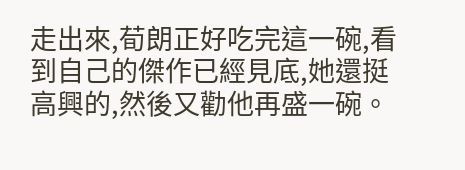走出來,荀朗正好吃完這一碗,看到自己的傑作已經見底,她還挺高興的,然後又勸他再盛一碗。